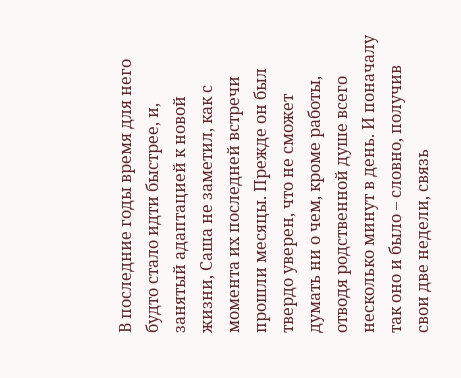В последние годы время для него будто стало идти быстрее, и, занятый адаптацией к новой жизни, Саша не заметил, как с момента их последней встречи прошли месяцы. Прежде он был твердо уверен, что не сможет думать ни о чем, кроме работы, отводя родственной душе всего несколько минут в день. И поначалу так оно и было – словно, получив свои две недели, связь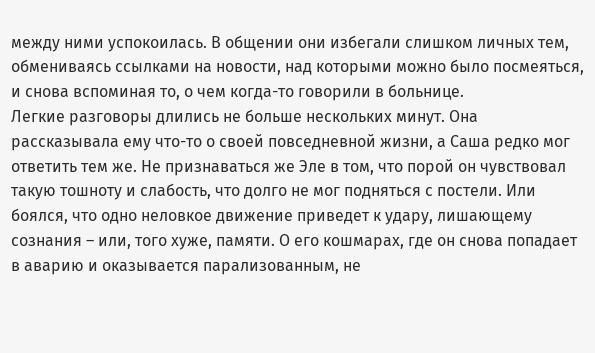между ними успокоилась. В общении они избегали слишком личных тем, обмениваясь ссылками на новости, над которыми можно было посмеяться, и снова вспоминая то, о чем когда-то говорили в больнице.
Легкие разговоры длились не больше нескольких минут. Она рассказывала ему что-то о своей повседневной жизни, а Саша редко мог ответить тем же. Не признаваться же Эле в том, что порой он чувствовал такую тошноту и слабость, что долго не мог подняться с постели. Или боялся, что одно неловкое движение приведет к удару, лишающему сознания – или, того хуже, памяти. О его кошмарах, где он снова попадает в аварию и оказывается парализованным, не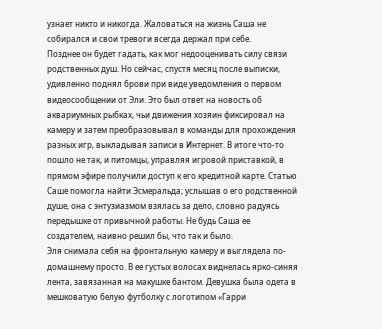узнает никто и никогда. Жаловаться на жизнь Саша не собирался и свои тревоги всегда держал при себе.
Позднее он будет гадать, как мог недооценивать силу связи родственных душ. Но сейчас, спустя месяц после выписки, удивленно поднял брови при виде уведомления о первом видеосообщении от Эли. Это был ответ на новость об аквариумных рыбках, чьи движения хозяин фиксировал на камеру и затем преобразовывал в команды для прохождения разных игр, выкладывая записи в Интернет. В итоге что-то пошло не так, и питомцы, управляя игровой приставкой, в прямом эфире получили доступ к его кредитной карте. Статью Саше помогла найти Эсмеральда; услышав о его родственной душе, она с энтузиазмом взялась за дело, словно радуясь передышке от привычной работы. Не будь Саша ее создателем, наивно решил бы, что так и было.
Эля снимала себя на фронтальную камеру и выглядела по-домашнему просто. В ее густых волосах виднелась ярко-синяя лента, завязанная на макушке бантом. Девушка была одета в мешковатую белую футболку с логотипом «Гарри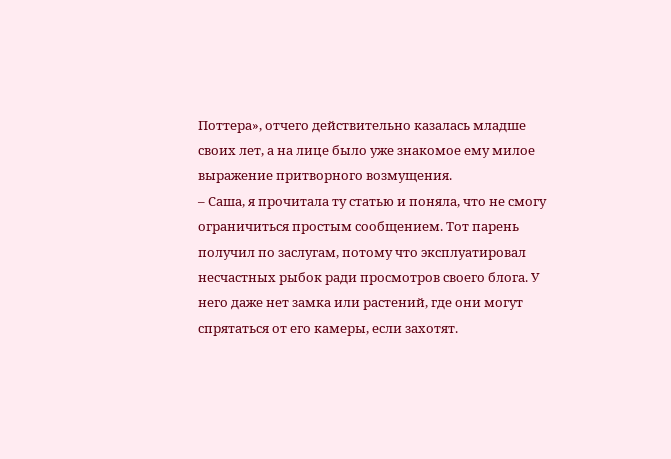Поттера», отчего действительно казалась младше своих лет, а на лице было уже знакомое ему милое выражение притворного возмущения.
– Саша, я прочитала ту статью и поняла, что не смогу ограничиться простым сообщением. Тот парень получил по заслугам, потому что эксплуатировал несчастных рыбок ради просмотров своего блога. У него даже нет замка или растений, где они могут спрятаться от его камеры, если захотят.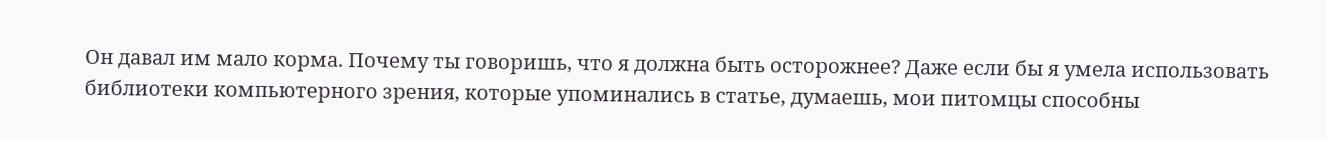Он давал им мало корма. Почему ты говоришь, что я должна быть осторожнее? Даже если бы я умела использовать библиотеки компьютерного зрения, которые упоминались в статье, думаешь, мои питомцы способны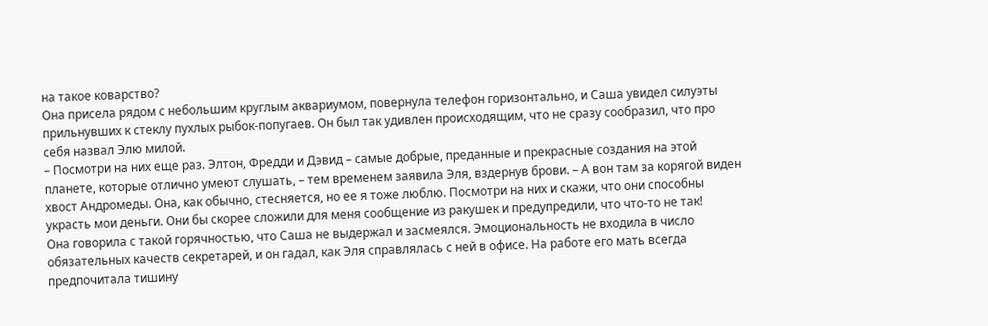на такое коварство?
Она присела рядом с небольшим круглым аквариумом, повернула телефон горизонтально, и Саша увидел силуэты прильнувших к стеклу пухлых рыбок-попугаев. Он был так удивлен происходящим, что не сразу сообразил, что про себя назвал Элю милой.
– Посмотри на них еще раз. Элтон, Фредди и Дэвид – самые добрые, преданные и прекрасные создания на этой планете, которые отлично умеют слушать, – тем временем заявила Эля, вздернув брови. – А вон там за корягой виден хвост Андромеды. Она, как обычно, стесняется, но ее я тоже люблю. Посмотри на них и скажи, что они способны украсть мои деньги. Они бы скорее сложили для меня сообщение из ракушек и предупредили, что что-то не так!
Она говорила с такой горячностью, что Саша не выдержал и засмеялся. Эмоциональность не входила в число обязательных качеств секретарей, и он гадал, как Эля справлялась с ней в офисе. На работе его мать всегда предпочитала тишину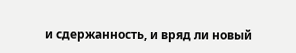и сдержанность, и вряд ли новый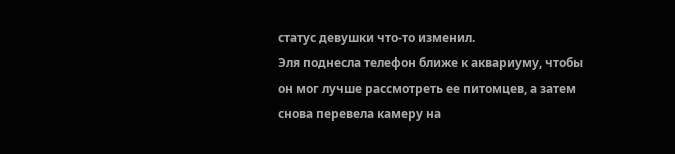статус девушки что-то изменил.
Эля поднесла телефон ближе к аквариуму, чтобы он мог лучше рассмотреть ее питомцев, а затем снова перевела камеру на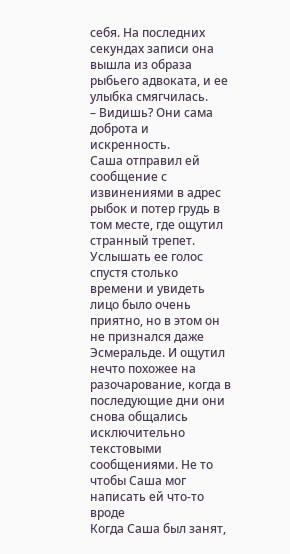себя. На последних секундах записи она вышла из образа рыбьего адвоката, и ее улыбка смягчилась.
– Видишь? Они сама доброта и искренность.
Саша отправил ей сообщение с извинениями в адрес рыбок и потер грудь в том месте, где ощутил странный трепет. Услышать ее голос спустя столько времени и увидеть лицо было очень приятно, но в этом он не признался даже Эсмеральде. И ощутил нечто похожее на разочарование, когда в последующие дни они снова общались исключительно текстовыми сообщениями. Не то чтобы Саша мог написать ей что-то вроде
Когда Саша был занят,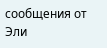сообщения от Эли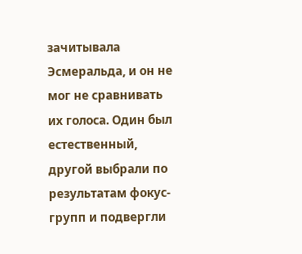зачитывала Эсмеральда, и он не мог не сравнивать их голоса. Один был естественный, другой выбрали по результатам фокус-групп и подвергли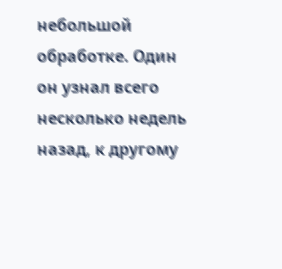небольшой обработке. Один он узнал всего несколько недель назад, к другому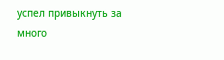успел привыкнуть за много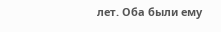лет. Оба были ему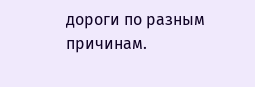дороги по разным причинам.